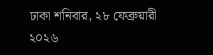ঢাকা শনিবার, ২৮ ফেব্রুয়ারী ২০২৬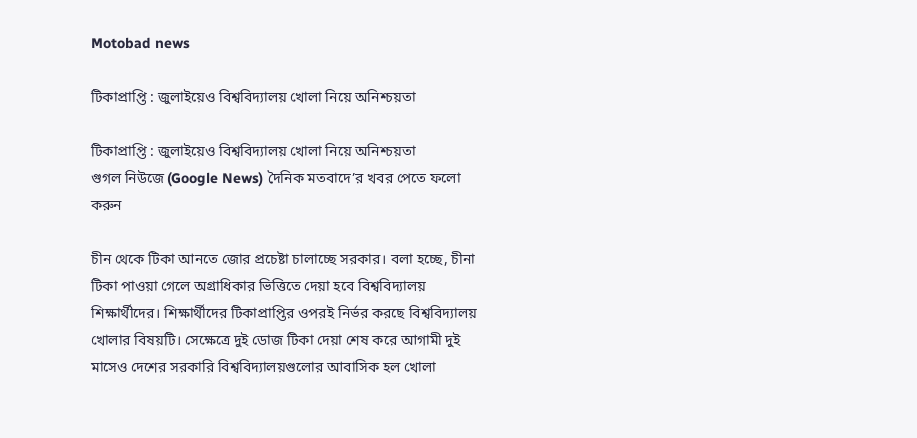Motobad news

টিকাপ্রাপ্তি : জুলাইয়েও বিশ্ববিদ্যালয় খোলা নিয়ে অনিশ্চয়তা

টিকাপ্রাপ্তি : জুলাইয়েও বিশ্ববিদ্যালয় খোলা নিয়ে অনিশ্চয়তা
গুগল নিউজে (Google News) দৈনিক মতবাদে’র খবর পেতে ফলো করুন

চীন থেকে টিকা আনতে জোর প্রচেষ্টা চালাচ্ছে সরকার। বলা হচ্ছে, চীনা টিকা পাওয়া গেলে অগ্রাধিকার ভিত্তিতে দেয়া হবে বিশ্ববিদ্যালয় শিক্ষার্থীদের। শিক্ষার্থীদের টিকাপ্রাপ্তির ওপরই নির্ভর করছে বিশ্ববিদ্যালয় খোলার বিষয়টি। সেক্ষেত্রে দুই ডোজ টিকা দেয়া শেষ করে আগামী দুই মাসেও দেশের সরকারি বিশ্ববিদ্যালয়গুলোর আবাসিক হল খোলা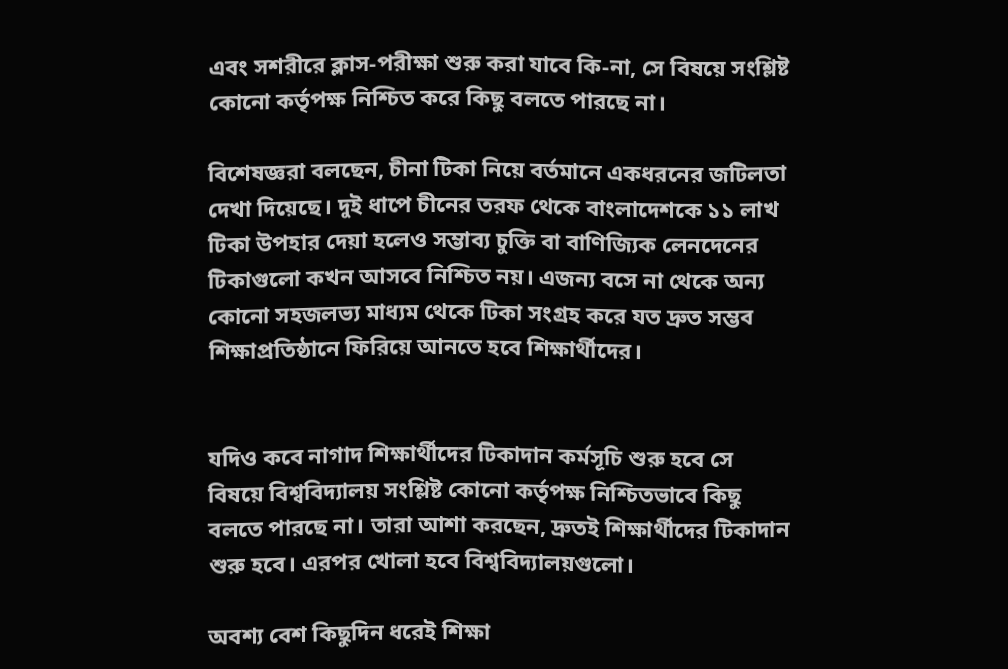এবং সশরীরে ক্লাস-পরীক্ষা শুরু করা যাবে কি-না, সে বিষয়ে সংশ্লিষ্ট কোনো কর্তৃপক্ষ নিশ্চিত করে কিছু বলতে পারছে না।

বিশেষজ্ঞরা বলছেন, চীনা টিকা নিয়ে বর্তমানে একধরনের জটিলতা দেখা দিয়েছে। দুই ধাপে চীনের তরফ থেকে বাংলাদেশকে ১১ লাখ টিকা উপহার দেয়া হলেও সম্ভাব্য চুক্তি বা বাণিজ্যিক লেনদেনের টিকাগুলো কখন আসবে নিশ্চিত নয়। এজন্য বসে না থেকে অন্য কোনো সহজলভ্য মাধ্যম থেকে টিকা সংগ্রহ করে যত দ্রুত সম্ভব শিক্ষাপ্রতিষ্ঠানে ফিরিয়ে আনতে হবে শিক্ষার্থীদের।


যদিও কবে নাগাদ শিক্ষার্থীদের টিকাদান কর্মসূচি শুরু হবে সে বিষয়ে বিশ্ববিদ্যালয় সংশ্লিষ্ট কোনো কর্তৃপক্ষ নিশ্চিতভাবে কিছু বলতে পারছে না। তারা আশা করছেন, দ্রুতই শিক্ষার্থীদের টিকাদান শুরু হবে। এরপর খোলা হবে বিশ্ববিদ্যালয়গুলো।

অবশ্য বেশ কিছুদিন ধরেই শিক্ষা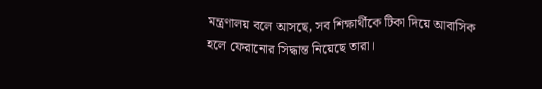মন্ত্রণালয় বলে আসছে, সব শিক্ষার্থীকে টিকা দিয়ে আবাসিক হলে ফেরানোর সিদ্ধান্ত নিয়েছে তারা।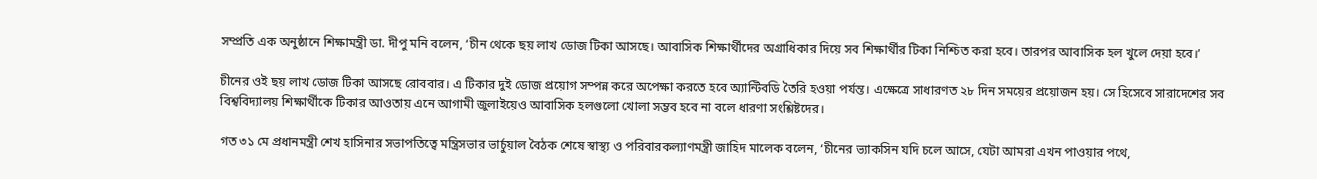সম্প্রতি এক অনুষ্ঠানে শিক্ষামন্ত্রী ডা. দীপু মনি বলেন, ‘চীন থেকে ছয় লাখ ডোজ টিকা আসছে। আবাসিক শিক্ষার্থীদের অগ্রাধিকার দিয়ে সব শিক্ষার্থীর টিকা নিশ্চিত করা হবে। তারপর আবাসিক হল খুলে দেয়া হবে।’

চীনের ওই ছয় লাখ ডোজ টিকা আসছে রোববার। এ টিকার দুই ডোজ প্রয়োগ সম্পন্ন করে অপেক্ষা করতে হবে অ্যান্টিবডি তৈরি হওয়া পর্যন্ত। এক্ষেত্রে সাধারণত ২৮ দিন সময়ের প্রয়োজন হয়। সে হিসেবে সারাদেশের সব বিশ্ববিদ্যালয় শিক্ষার্থীকে টিকার আওতায় এনে আগামী জুলাইয়েও আবাসিক হলগুলো খোলা সম্ভব হবে না বলে ধারণা সংশ্লিষ্টদের।

গত ৩১ মে প্রধানমন্ত্রী শেখ হাসিনার সভাপতিত্বে মন্ত্রিসভার ভার্চুয়াল বৈঠক শেষে স্বাস্থ্য ও পরিবারকল্যাণমন্ত্রী জাহিদ মালেক বলেন, ‘চীনের ভ্যাকসিন যদি চলে আসে, যেটা আমরা এখন পাওয়ার পথে,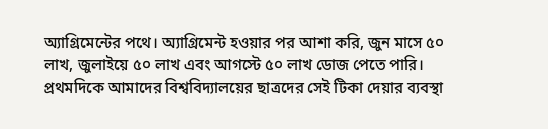অ্যাগ্রিমেন্টের পথে। অ্যাগ্রিমেন্ট হওয়ার পর আশা করি, জুন মাসে ৫০ লাখ, জুলাইয়ে ৫০ লাখ এবং আগস্টে ৫০ লাখ ডোজ পেতে পারি। প্রথমদিকে আমাদের বিশ্ববিদ্যালয়ের ছাত্রদের সেই টিকা দেয়ার ব্যবস্থা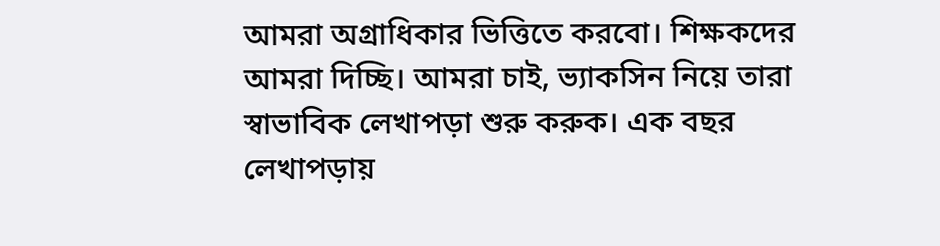আমরা অগ্রাধিকার ভিত্তিতে করবো। শিক্ষকদের আমরা দিচ্ছি। আমরা চাই, ভ্যাকসিন নিয়ে তারা স্বাভাবিক লেখাপড়া শুরু করুক। এক বছর লেখাপড়ায়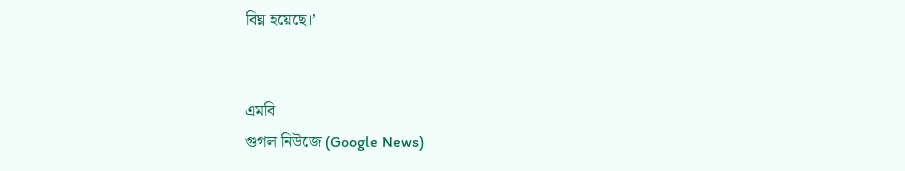বিঘ্ন হয়েছে।’


এমবি
গুগল নিউজে (Google News)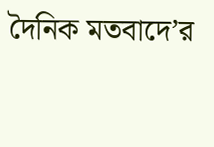দৈনিক মতবাদে’র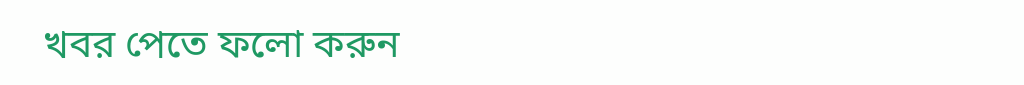খবর পেতে ফলো করুন